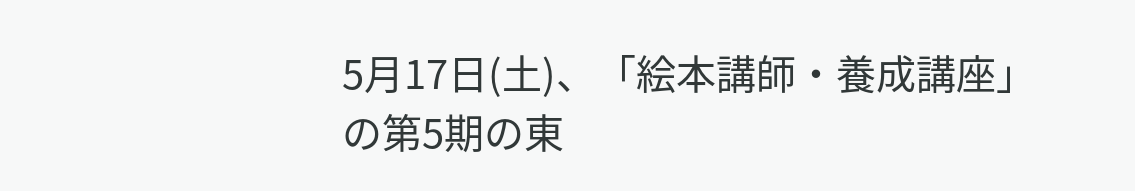5月17日(土)、「絵本講師・養成講座」の第5期の東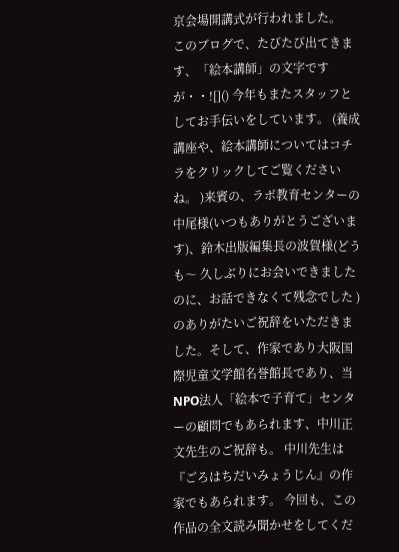京会場開講式が行われました。
このブログで、たびたび出てきます、「絵本講師」の文字ですが・・![]() 今年もまたスタッフとしてお手伝いをしています。 (養成講座や、絵本講師についてはコチラをクリックしてご覧くださいね。 )来賓の、ラボ教育センターの中尾様(いつもありがとうございます)、鈴木出版編集長の波賀様(どうも〜 久しぶりにお会いできましたのに、お話できなくて残念でした )のありがたいご祝辞をいただきました。そして、作家であり大阪国際児童文学館名誉館長であり、当NPO法人「絵本で子育て」センターの顧問でもあられます、中川正文先生のご祝辞も。 中川先生は『ごろはちだいみょうじん』の作家でもあられます。 今回も、この作品の全文読み聞かせをしてくだ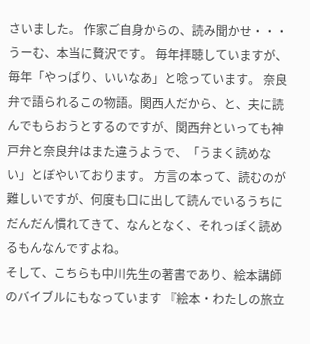さいました。 作家ご自身からの、読み聞かせ・・・うーむ、本当に贅沢です。 毎年拝聴していますが、毎年「やっぱり、いいなあ」と唸っています。 奈良弁で語られるこの物語。関西人だから、と、夫に読んでもらおうとするのですが、関西弁といっても神戸弁と奈良弁はまた違うようで、「うまく読めない」とぼやいております。 方言の本って、読むのが難しいですが、何度も口に出して読んでいるうちにだんだん慣れてきて、なんとなく、それっぽく読めるもんなんですよね。
そして、こちらも中川先生の著書であり、絵本講師のバイブルにもなっています 『絵本・わたしの旅立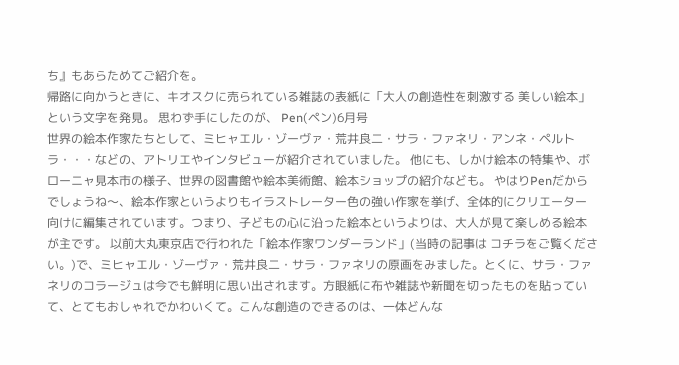ち』もあらためてご紹介を。
帰路に向かうときに、キオスクに売られている雑誌の表紙に「大人の創造性を刺激する 美しい絵本」という文字を発見。 思わず手にしたのが、 Pen(ペン)6月号
世界の絵本作家たちとして、ミヒャエル・ゾーヴァ・荒井良二・サラ・ファネリ・アンネ・ペルトラ・・・などの、アトリエやインタビューが紹介されていました。 他にも、しかけ絵本の特集や、ボローニャ見本市の様子、世界の図書館や絵本美術館、絵本ショップの紹介なども。 やはりPenだからでしょうね〜、絵本作家というよりもイラストレーター色の強い作家を挙げ、全体的にクリエーター向けに編集されています。つまり、子どもの心に沿った絵本というよりは、大人が見て楽しめる絵本が主です。 以前大丸東京店で行われた「絵本作家ワンダーランド」(当時の記事は コチラをご覧ください。)で、ミヒャエル・ゾーヴァ・荒井良二・サラ・ファネリの原画をみました。とくに、サラ・ファネリのコラージュは今でも鮮明に思い出されます。方眼紙に布や雑誌や新聞を切ったものを貼っていて、とてもおしゃれでかわいくて。こんな創造のできるのは、一体どんな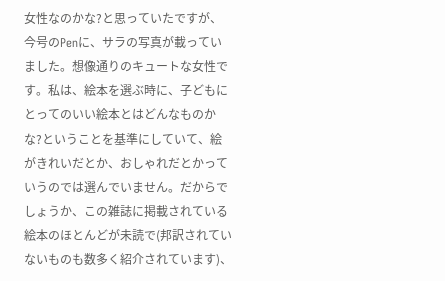女性なのかな?と思っていたですが、今号のPenに、サラの写真が載っていました。想像通りのキュートな女性です。私は、絵本を選ぶ時に、子どもにとってのいい絵本とはどんなものかな?ということを基準にしていて、絵がきれいだとか、おしゃれだとかっていうのでは選んでいません。だからでしょうか、この雑誌に掲載されている絵本のほとんどが未読で(邦訳されていないものも数多く紹介されています)、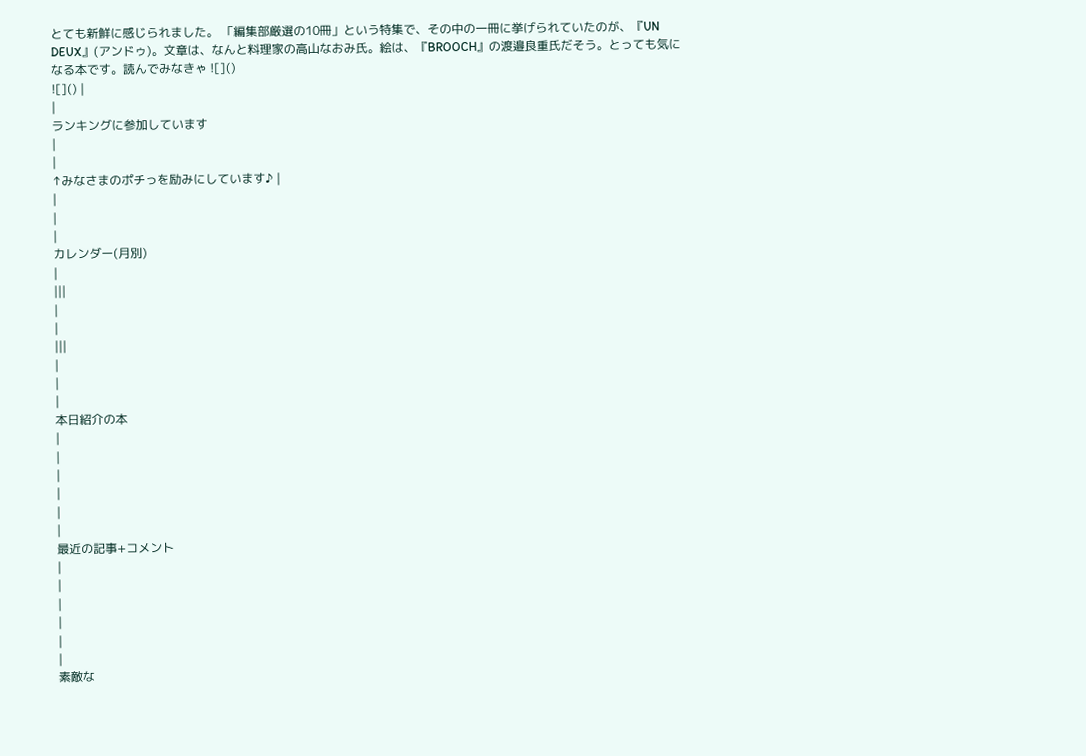とても新鮮に感じられました。 「編集部厳選の10冊」という特集で、その中の一冊に挙げられていたのが、『UN DEUX』(アンドゥ)。文章は、なんと料理家の高山なおみ氏。絵は、『BROOCH』の渡邉良重氏だそう。とっても気になる本です。読んでみなきゃ ![]()
![]() |
|
ランキングに参加しています
|
|
↑みなさまのポチっを励みにしています♪ |
|
|
|
カレンダー(月別)
|
|||
|
|
|||
|
|
|
本日紹介の本
|
|
|
|
|
|
最近の記事+コメント
|
|
|
|
|
|
素敵な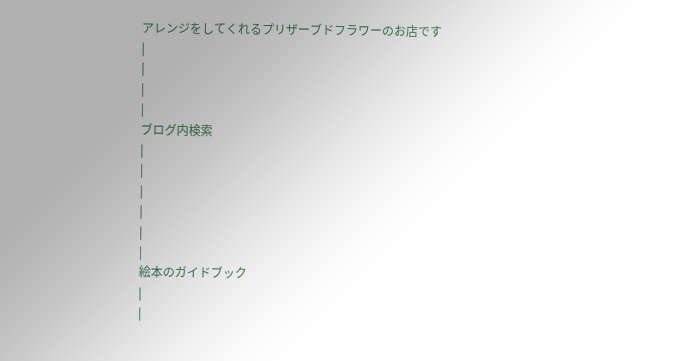アレンジをしてくれるプリザーブドフラワーのお店です
|
|
|
|
ブログ内検索
|
|
|
|
|
|
絵本のガイドブック
|
|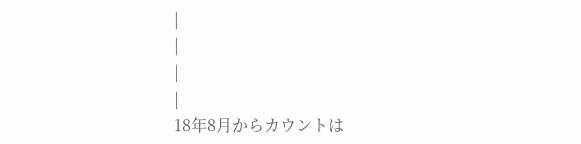|
|
|
|
18年8月からカウントは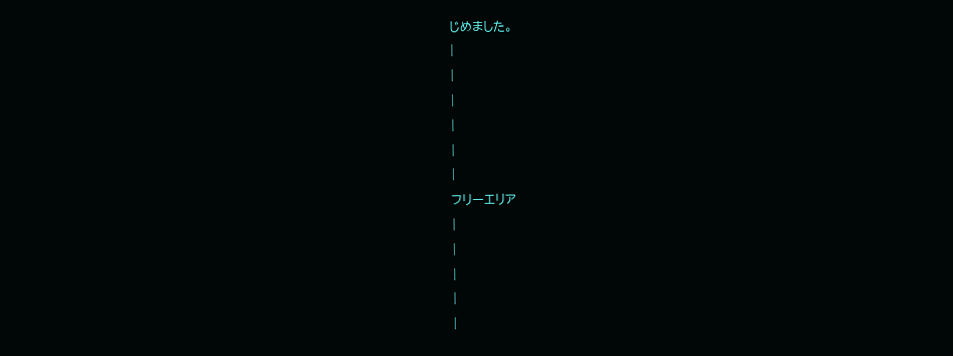じめました。
|
|
|
|
|
|
フリーエリア
|
|
|
|
|